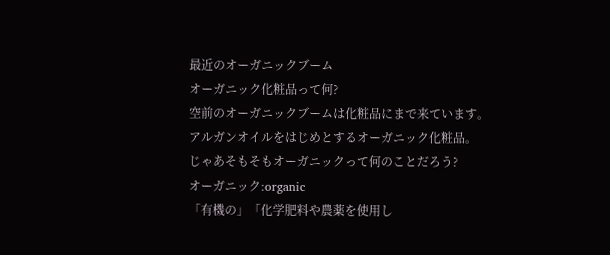最近のオーガニックブーム
オーガニック化粧品って何?
空前のオーガニックブームは化粧品にまで来ています。
アルガンオイルをはじめとするオーガニック化粧品。
じゃあそもそもオーガニックって何のことだろう?
オーガニック:organic
「有機の」「化学肥料や農薬を使用し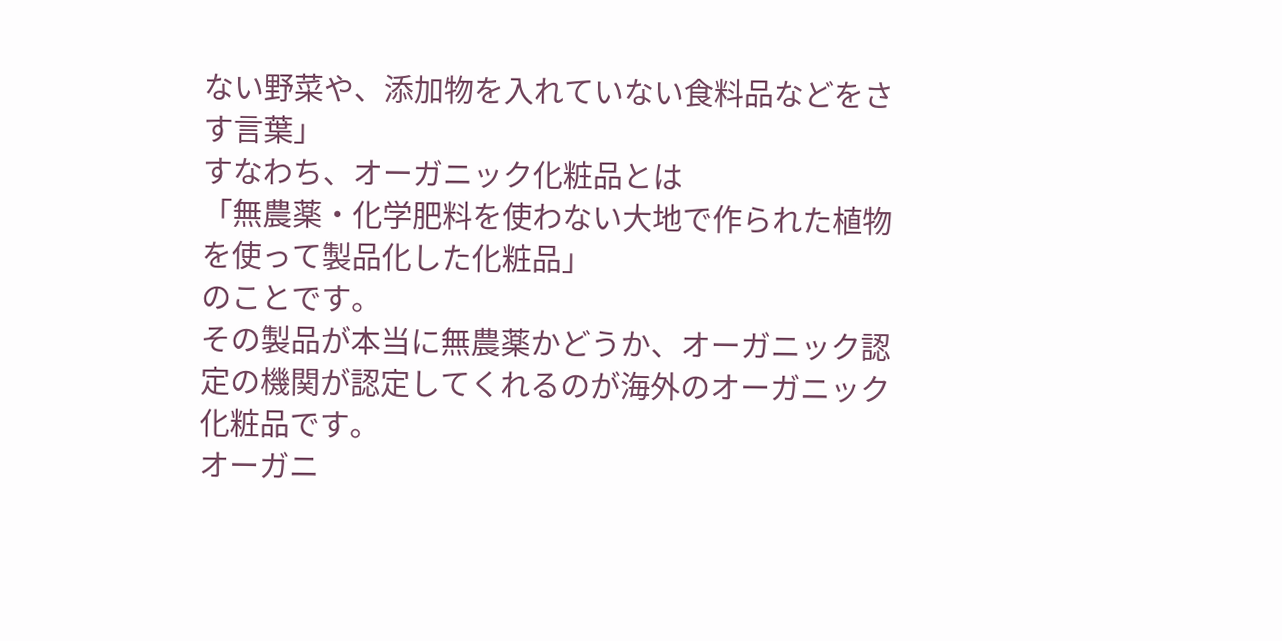ない野菜や、添加物を入れていない食料品などをさす言葉」
すなわち、オーガニック化粧品とは
「無農薬・化学肥料を使わない大地で作られた植物を使って製品化した化粧品」
のことです。
その製品が本当に無農薬かどうか、オーガニック認定の機関が認定してくれるのが海外のオーガニック化粧品です。
オーガニ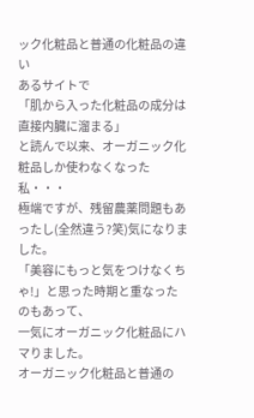ック化粧品と普通の化粧品の違い
あるサイトで
「肌から入った化粧品の成分は直接内臓に溜まる」
と読んで以来、オーガニック化粧品しか使わなくなった私・・・
極端ですが、残留農薬問題もあったし(全然違う?笑)気になりました。
「美容にもっと気をつけなくちゃ!」と思った時期と重なったのもあって、
一気にオーガニック化粧品にハマりました。
オーガニック化粧品と普通の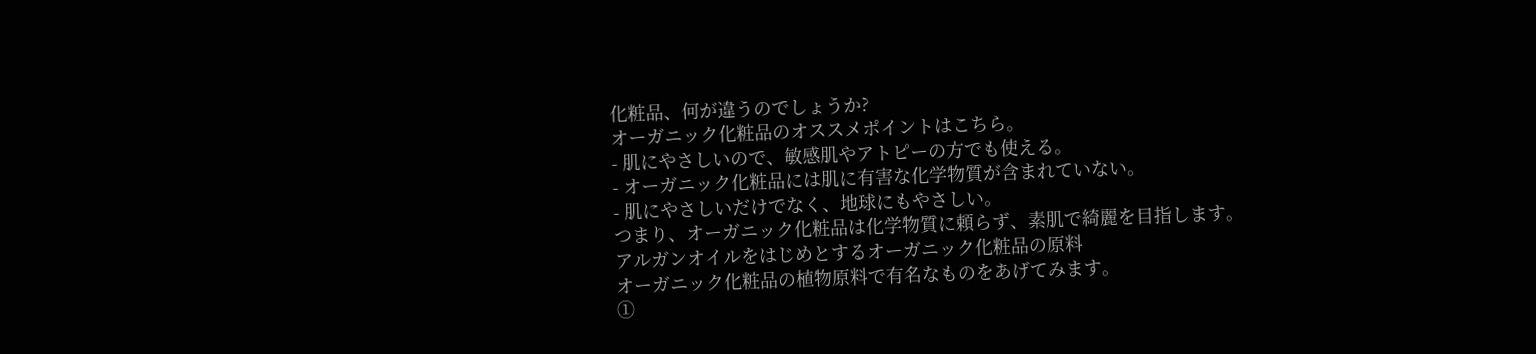化粧品、何が違うのでしょうか?
オーガニック化粧品のオススメポイントはこちら。
- 肌にやさしいので、敏感肌やアトピーの方でも使える。
- オーガニック化粧品には肌に有害な化学物質が含まれていない。
- 肌にやさしいだけでなく、地球にもやさしい。
つまり、オーガニック化粧品は化学物質に頼らず、素肌で綺麗を目指します。
アルガンオイルをはじめとするオーガニック化粧品の原料
オーガニック化粧品の植物原料で有名なものをあげてみます。
①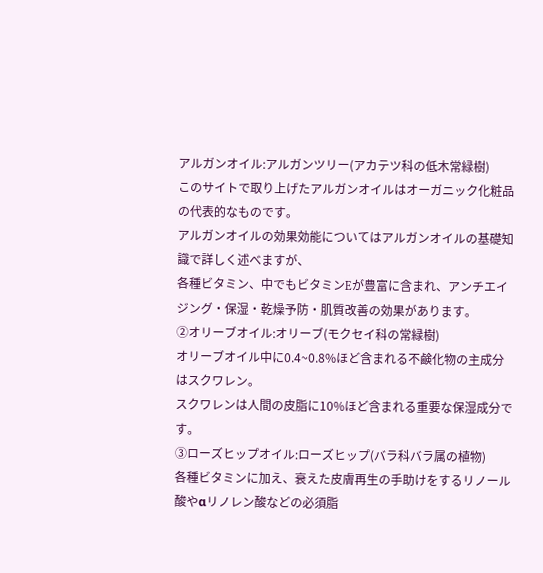アルガンオイル:アルガンツリー(アカテツ科の低木常緑樹)
このサイトで取り上げたアルガンオイルはオーガニック化粧品の代表的なものです。
アルガンオイルの効果効能についてはアルガンオイルの基礎知識で詳しく述べますが、
各種ビタミン、中でもビタミンEが豊富に含まれ、アンチエイジング・保湿・乾燥予防・肌質改善の効果があります。
②オリーブオイル:オリーブ(モクセイ科の常緑樹)
オリーブオイル中に0.4~0.8%ほど含まれる不鹸化物の主成分はスクワレン。
スクワレンは人間の皮脂に10%ほど含まれる重要な保湿成分です。
③ローズヒップオイル:ローズヒップ(バラ科バラ属の植物)
各種ビタミンに加え、衰えた皮膚再生の手助けをするリノール酸やαリノレン酸などの必須脂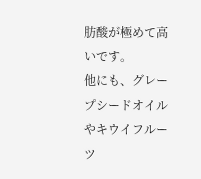肪酸が極めて高いです。
他にも、グレープシードオイルやキウイフルーツ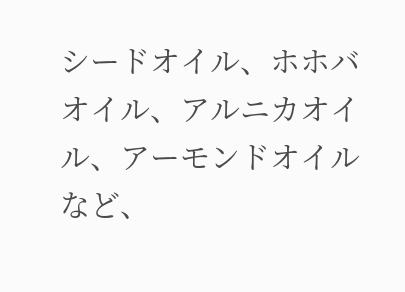シードオイル、ホホバオイル、アルニカオイル、アーモンドオイルなど、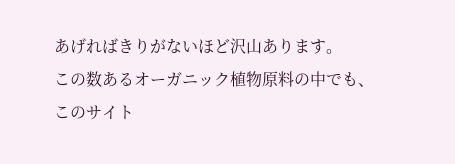あげればきりがないほど沢山あります。
この数あるオーガニック植物原料の中でも、
このサイト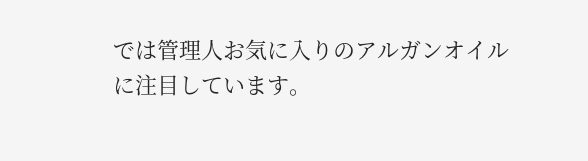では管理人お気に入りのアルガンオイルに注目しています。